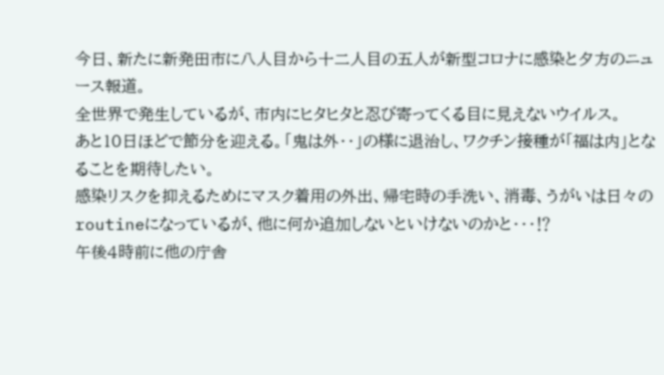今日、新たに新発田市に八人目から十二人目の五人が新型コロナに感染と夕方のニュース報道。
全世界で発生しているが、市内にヒタヒタと忍び寄ってくる目に見えないウイルス。
あと10日ほどで節分を迎える。「鬼は外・・」の様に退治し、ワクチン接種が「福は内」となることを期待したい。
感染リスクを抑えるためにマスク着用の外出、帰宅時の手洗い、消毒、うがいは日々のroutineになっているが、他に何か追加しないといけないのかと・・・⁉
午後4時前に他の庁舎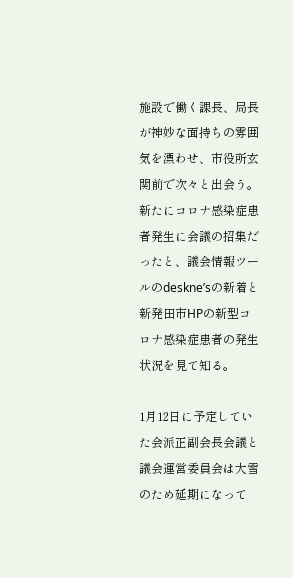施設で働く課長、局長が神妙な面持ちの雰囲気を漂わせ、市役所玄関前で次々と出会う。
新たにコロナ感染症患者発生に会議の招集だったと、議会情報ツールのdeskne’sの新着と新発田市HPの新型コロナ感染症患者の発生状況を見て知る。

1月12日に予定していた会派正副会長会議と議会運営委員会は大雪のため延期になって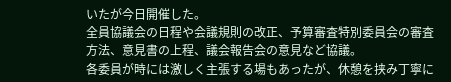いたが今日開催した。
全員協議会の日程や会議規則の改正、予算審査特別委員会の審査方法、意見書の上程、議会報告会の意見など協議。
各委員が時には激しく主張する場もあったが、休憩を挟み丁寧に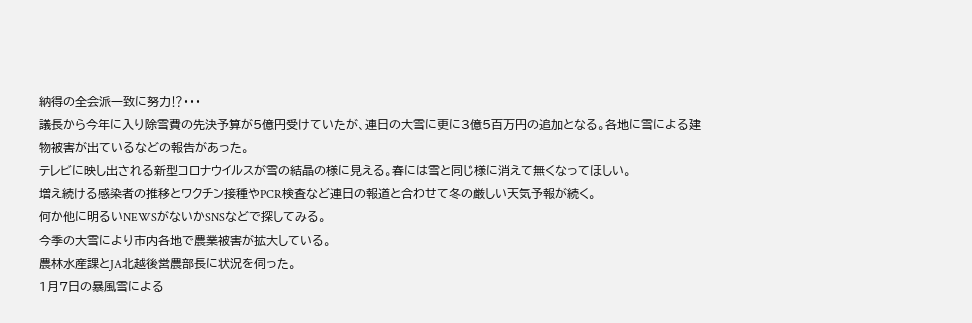納得の全会派一致に努力⁉・・・
議長から今年に入り除雪費の先決予算が5億円受けていたが、連日の大雪に更に3億5百万円の追加となる。各地に雪による建物被害が出ているなどの報告があった。
テレビに映し出される新型コロナウイルスが雪の結晶の様に見える。春には雪と同じ様に消えて無くなってほしい。
増え続ける感染者の推移とワクチン接種やPCR検査など連日の報道と合わせて冬の厳しい天気予報が続く。
何か他に明るいNEWSがないかSNSなどで探してみる。
今季の大雪により市内各地で農業被害が拡大している。
農林水産課とJA北越後営農部長に状況を伺った。
1月7日の暴風雪による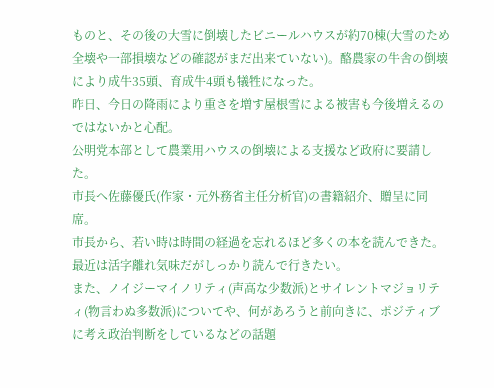ものと、その後の大雪に倒壊したビニールハウスが約70棟(大雪のため全壊や一部損壊などの確認がまだ出来ていない)。酪農家の牛舎の倒壊により成牛35頭、育成牛4頭も犠牲になった。
昨日、今日の降雨により重さを増す屋根雪による被害も今後増えるのではないかと心配。
公明党本部として農業用ハウスの倒壊による支援など政府に要請した。
市長へ佐藤優氏(作家・元外務省主任分析官)の書籍紹介、贈呈に同席。
市長から、若い時は時間の経過を忘れるほど多くの本を読んできた。最近は活字離れ気味だがしっかり読んで行きたい。
また、ノイジーマイノリティ(声高な少数派)とサイレントマジョリティ(物言わぬ多数派)についてや、何があろうと前向きに、ポジティブに考え政治判断をしているなどの話題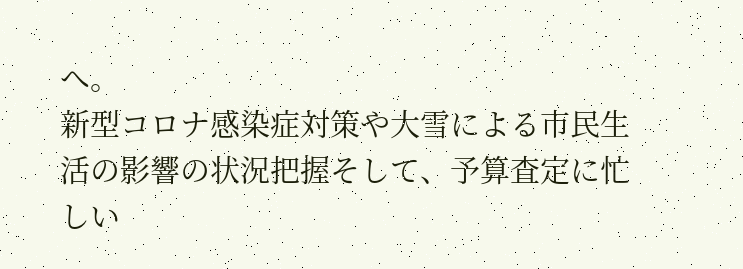へ。
新型コロナ感染症対策や大雪による市民生活の影響の状況把握そして、予算査定に忙しい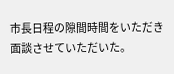市長日程の隙間時間をいただき面談させていただいた。